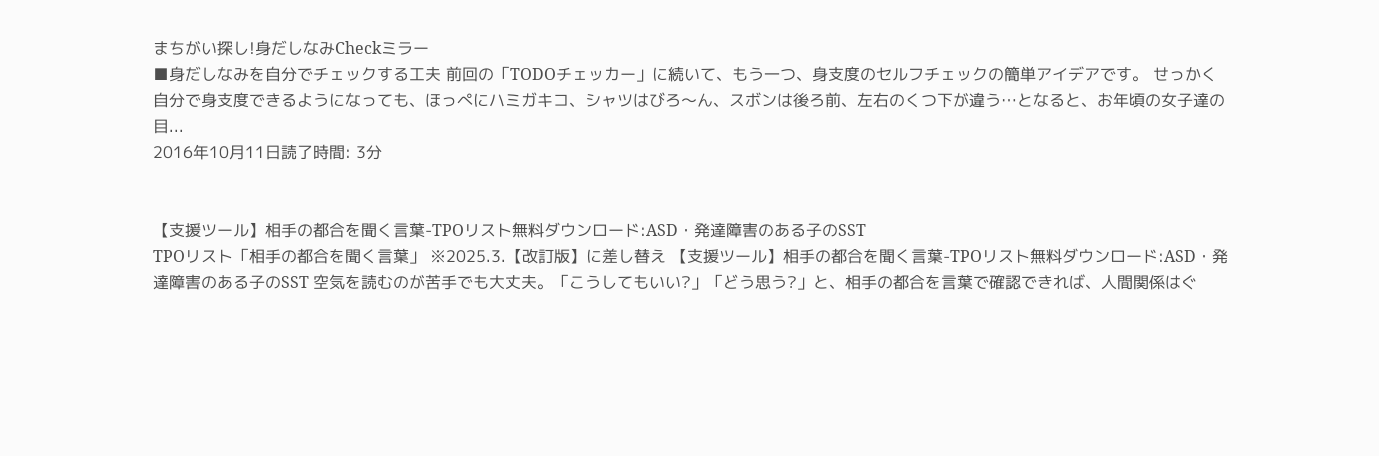まちがい探し!身だしなみCheckミラー
■身だしなみを自分でチェックする工夫 前回の「TODOチェッカー」に続いて、もう一つ、身支度のセルフチェックの簡単アイデアです。 せっかく自分で身支度できるようになっても、ほっぺにハミガキコ、シャツはびろ〜ん、スボンは後ろ前、左右のくつ下が違う…となると、お年頃の女子達の目...
2016年10月11日読了時間: 3分


【支援ツール】相手の都合を聞く言葉-TPOリスト無料ダウンロード:ASD・発達障害のある子のSST
TPOリスト「相手の都合を聞く言葉」 ※2025.3.【改訂版】に差し替え 【支援ツール】相手の都合を聞く言葉-TPOリスト無料ダウンロード:ASD・発達障害のある子のSST 空気を読むのが苦手でも大丈夫。「こうしてもいい?」「どう思う?」と、相手の都合を言葉で確認できれば、人間関係はぐ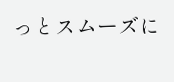っとスムーズに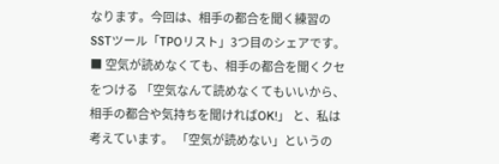なります。今回は、相手の都合を聞く練習のSSTツール「TPOリスト」3つ目のシェアです。 ■ 空気が読めなくても、相手の都合を聞くクセをつける 「空気なんて読めなくてもいいから、相手の都合や気持ちを聞ければOK!」 と、私は考えています。 「空気が読めない」というの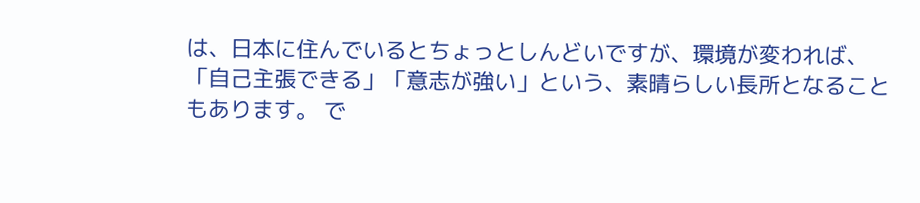は、日本に住んでいるとちょっとしんどいですが、環境が変われば、「自己主張できる」「意志が強い」という、素晴らしい長所となることもあります。 で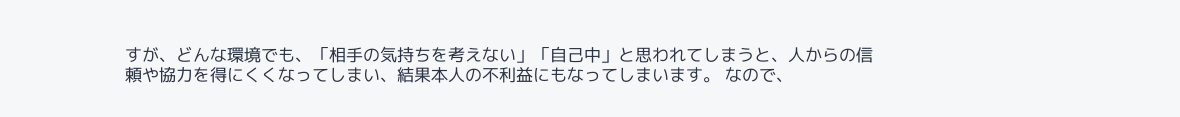すが、どんな環境でも、「相手の気持ちを考えない」「自己中」と思われてしまうと、人からの信頼や協力を得にくくなってしまい、結果本人の不利益にもなってしまいます。 なので、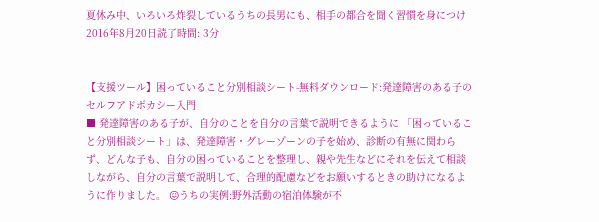夏休み中、いろいろ炸裂しているうちの長男にも、相手の都合を聞く習慣を身につけ
2016年8月20日読了時間: 3分


【支援ツール】困っていること分別相談シート-無料ダウンロード:発達障害のある子のセルフアドボカシー入門
■ 発達障害のある子が、自分のことを自分の言葉で説明できるように 「困っていること分別相談シート」は、発達障害・グレーゾーンの子を始め、診断の有無に関わらず、どんな子も、自分の困っていることを整理し、親や先生などにそれを伝えて相談しながら、自分の言葉で説明して、合理的配慮などをお願いするときの助けになるように作りました。 😖うちの実例:野外活動の宿泊体験が不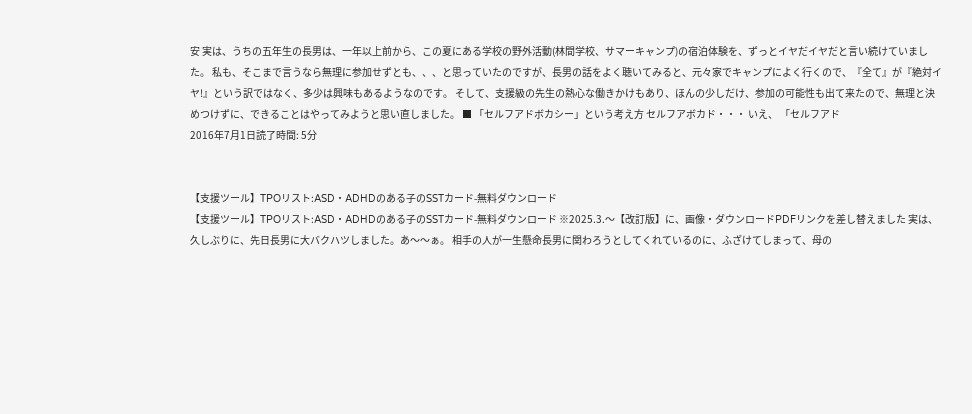安 実は、うちの五年生の長男は、一年以上前から、この夏にある学校の野外活動(林間学校、サマーキャンプ)の宿泊体験を、ずっとイヤだイヤだと言い続けていました。 私も、そこまで言うなら無理に参加せずとも、、、と思っていたのですが、長男の話をよく聴いてみると、元々家でキャンプによく行くので、『全て』が『絶対イヤ!』という訳ではなく、多少は興味もあるようなのです。 そして、支援級の先生の熱心な働きかけもあり、ほんの少しだけ、参加の可能性も出て来たので、無理と決めつけずに、できることはやってみようと思い直しました。 ■ 「セルフアドボカシー」という考え方 セルフアボカド・・・ いえ、 「セルフアド
2016年7月1日読了時間: 5分


【支援ツール】TPOリスト:ASD・ADHDのある子のSSTカード-無料ダウンロード
【支援ツール】TPOリスト:ASD・ADHDのある子のSSTカード-無料ダウンロード ※2025.3.〜【改訂版】に、画像・ダウンロードPDFリンクを差し替えました 実は、久しぶりに、先日長男に大バクハツしました。あ〜〜ぁ。 相手の人が一生懸命長男に関わろうとしてくれているのに、ふざけてしまって、母の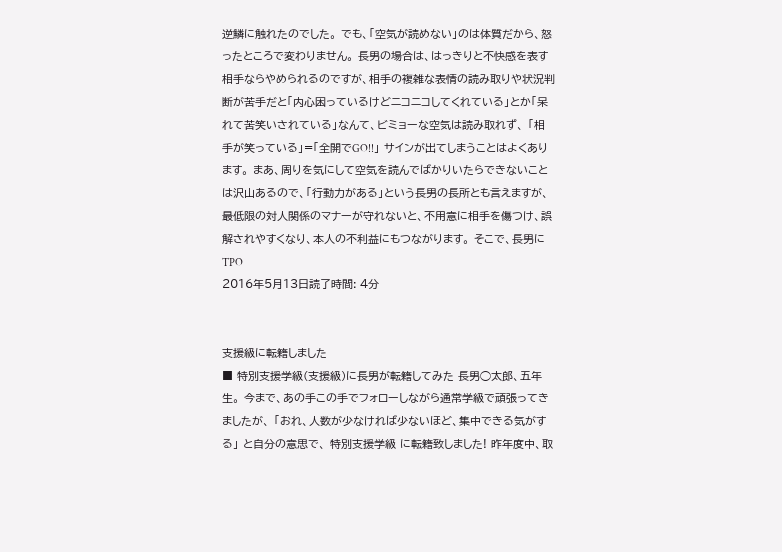逆鱗に触れたのでした。 でも、「空気が読めない」のは体質だから、怒ったところで変わりません。 長男の場合は、はっきりと不快感を表す相手ならやめられるのですが、相手の複雑な表情の読み取りや状況判断が苦手だと「内心困っているけどニコニコしてくれている」とか「呆れて苦笑いされている」なんて、ビミョーな空気は読み取れず、 「相手が笑っている」=「全開でGO!!」 サインが出てしまうことはよくあります。 まあ、周りを気にして空気を読んでばかりいたらできないことは沢山あるので、「行動力がある」という長男の長所とも言えますが、最低限の対人関係のマナーが守れないと、不用意に相手を傷つけ、誤解されやすくなり、本人の不利益にもつながります。 そこで、長男にTPO
2016年5月13日読了時間: 4分


支援級に転籍しました
■ 特別支援学級(支援級)に長男が転籍してみた 長男◯太郎、五年生。 今まで、あの手この手でフォローしながら通常学級で頑張ってきましたが、 「おれ、人数が少なければ少ないほど、集中できる気がする」 と自分の意思で、 特別支援学級 に転籍致しました! 昨年度中、取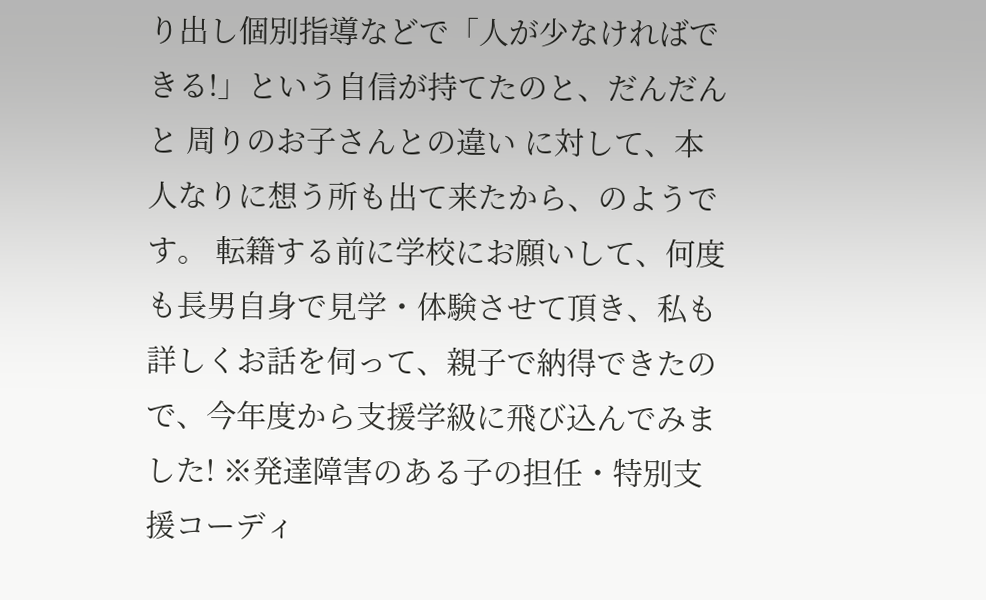り出し個別指導などで「人が少なければできる!」という自信が持てたのと、だんだんと 周りのお子さんとの違い に対して、本人なりに想う所も出て来たから、のようです。 転籍する前に学校にお願いして、何度も長男自身で見学・体験させて頂き、私も詳しくお話を伺って、親子で納得できたので、今年度から支援学級に飛び込んでみました! ※発達障害のある子の担任・特別支援コーディ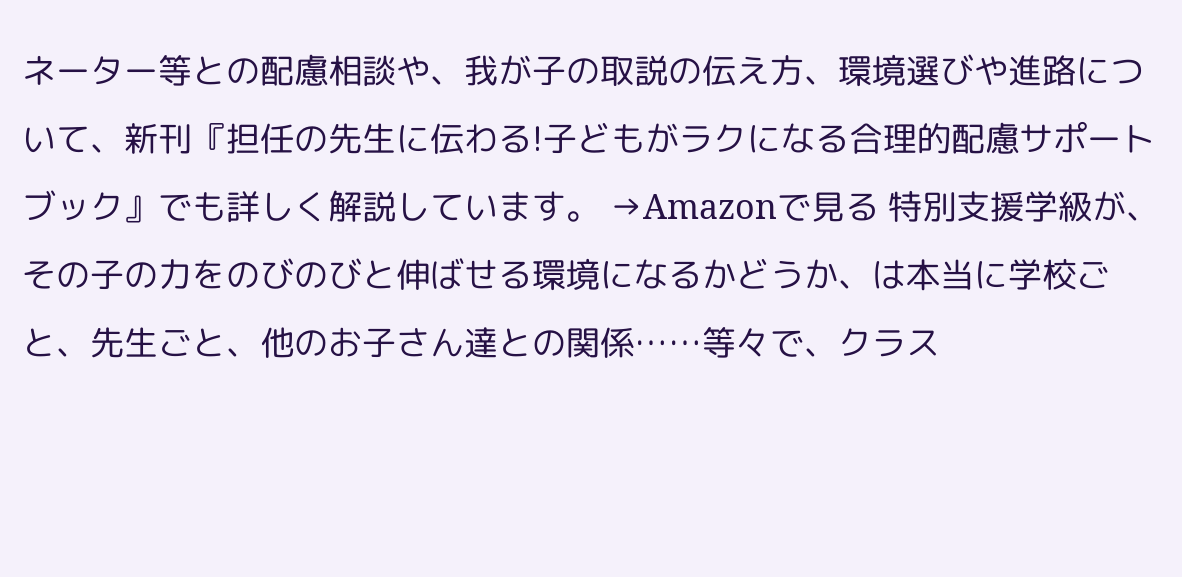ネーター等との配慮相談や、我が子の取説の伝え方、環境選びや進路について、新刊『担任の先生に伝わる!子どもがラクになる合理的配慮サポートブック』でも詳しく解説しています。 →Amazonで見る 特別支援学級が、その子の力をのびのびと伸ばせる環境になるかどうか、は本当に学校ごと、先生ごと、他のお子さん達との関係……等々で、クラス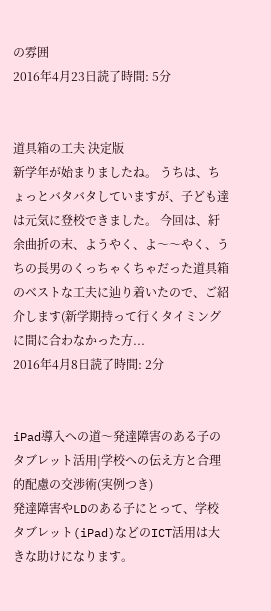の雰囲
2016年4月23日読了時間: 5分


道具箱の工夫 決定版
新学年が始まりましたね。 うちは、ちょっとバタバタしていますが、子ども達は元気に登校できました。 今回は、紆余曲折の末、ようやく、よ〜〜やく、うちの長男のくっちゃくちゃだった道具箱のベストな工夫に辿り着いたので、ご紹介します(新学期持って行くタイミングに間に合わなかった方...
2016年4月8日読了時間: 2分


iPad導入への道〜発達障害のある子のタブレット活用|学校への伝え方と合理的配慮の交渉術(実例つき)
発達障害やLDのある子にとって、学校タブレット(iPad)などのICT活用は大きな助けになります。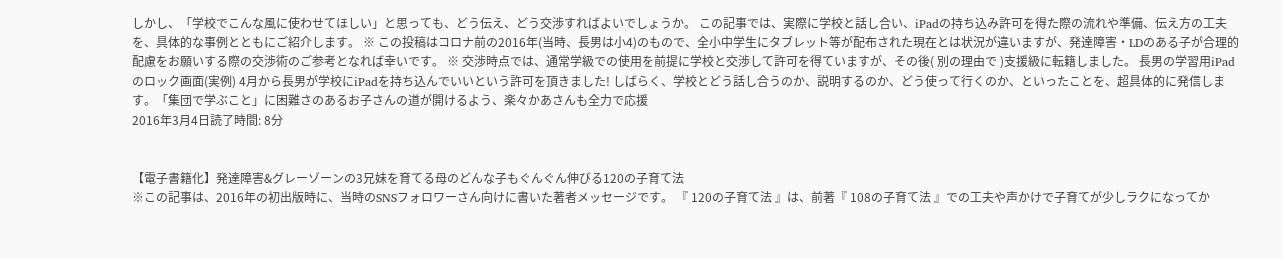しかし、「学校でこんな風に使わせてほしい」と思っても、どう伝え、どう交渉すればよいでしょうか。 この記事では、実際に学校と話し合い、iPadの持ち込み許可を得た際の流れや準備、伝え方の工夫を、具体的な事例とともにご紹介します。 ※ この投稿はコロナ前の2016年(当時、長男は小4)のもので、全小中学生にタブレット等が配布された現在とは状況が違いますが、発達障害・LDのある子が合理的配慮をお願いする際の交渉術のご参考となれば幸いです。 ※ 交渉時点では、通常学級での使用を前提に学校と交渉して許可を得ていますが、その後( 別の理由で )支援級に転籍しました。 長男の学習用iPadのロック画面(実例) 4月から長男が学校にiPadを持ち込んでいいという許可を頂きました! しばらく、学校とどう話し合うのか、説明するのか、どう使って行くのか、といったことを、超具体的に発信します。「集団で学ぶこと」に困難さのあるお子さんの道が開けるよう、楽々かあさんも全力で応援
2016年3月4日読了時間: 8分


【電子書籍化】発達障害&グレーゾーンの3兄妹を育てる母のどんな子もぐんぐん伸びる120の子育て法
※この記事は、2016年の初出版時に、当時のSNSフォロワーさん向けに書いた著者メッセージです。 『 120の子育て法 』は、前著『 108の子育て法 』での工夫や声かけで子育てが少しラクになってか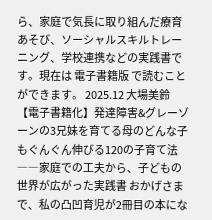ら、家庭で気長に取り組んだ療育あそび、ソーシャルスキルトレーニング、学校連携などの実践書です。現在は 電子書籍版 で読むことができます。 2025.12 大場美鈴 【電子書籍化】発達障害&グレーゾーンの3兄妹を育てる母のどんな子もぐんぐん伸びる120の子育て法――家庭での工夫から、子どもの世界が広がった実践書 おかげさまで、私の凸凹育児が2冊目の本にな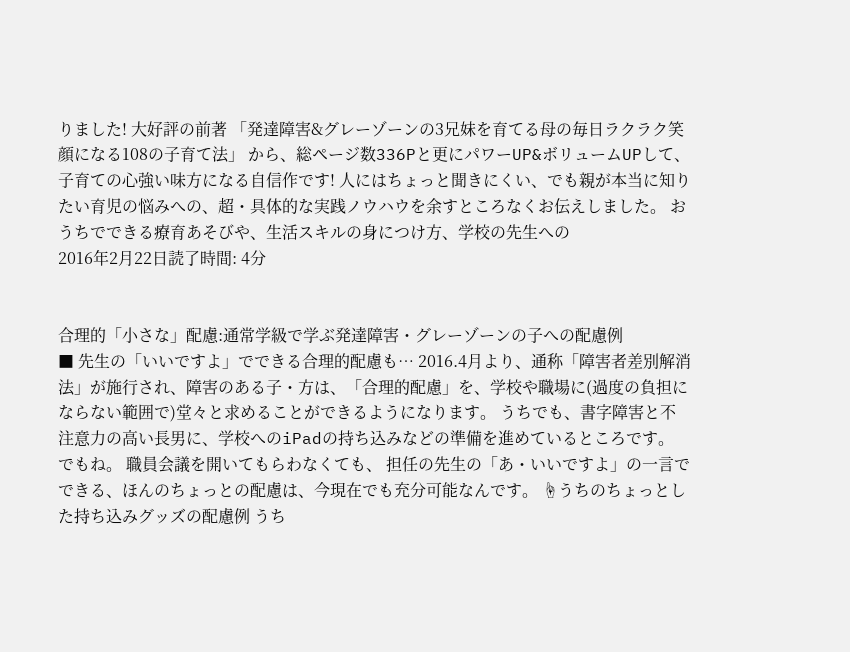りました! 大好評の前著 「発達障害&グレーゾーンの3兄妹を育てる母の毎日ラクラク笑顔になる108の子育て法」 から、総ページ数336Pと更にパワーUP&ボリュームUPして、子育ての心強い味方になる自信作です! 人にはちょっと聞きにくい、でも親が本当に知りたい育児の悩みへの、超・具体的な実践ノウハウを余すところなくお伝えしました。 おうちでできる療育あそびや、生活スキルの身につけ方、学校の先生への
2016年2月22日読了時間: 4分


合理的「小さな」配慮:通常学級で学ぶ発達障害・グレーゾーンの子への配慮例
■ 先生の「いいですよ」でできる合理的配慮も… 2016.4月より、通称「障害者差別解消法」が施行され、障害のある子・方は、「合理的配慮」を、学校や職場に(過度の負担にならない範囲で)堂々と求めることができるようになります。 うちでも、書字障害と不注意力の高い長男に、学校へのiPadの持ち込みなどの準備を進めているところです。 でもね。 職員会議を開いてもらわなくても、 担任の先生の「あ・いいですよ」の一言でできる、ほんのちょっとの配慮は、今現在でも充分可能なんです。 ☝うちのちょっとした持ち込みグッズの配慮例 うち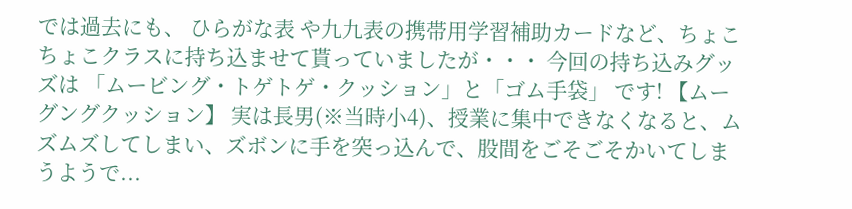では過去にも、 ひらがな表 や九九表の携帯用学習補助カードなど、ちょこちょこクラスに持ち込ませて貰っていましたが・・・ 今回の持ち込みグッズは 「ムービング・トゲトゲ・クッション」と「ゴム手袋」 です! 【ムーグングクッション】 実は長男(※当時小4)、授業に集中できなくなると、ムズムズしてしまい、ズボンに手を突っ込んで、股間をごそごそかいてしまうようで...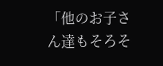「他のお子さん達もそろそ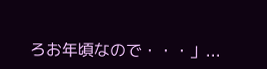ろお年頃なので・・・」...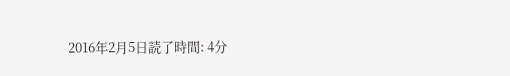2016年2月5日読了時間: 4分